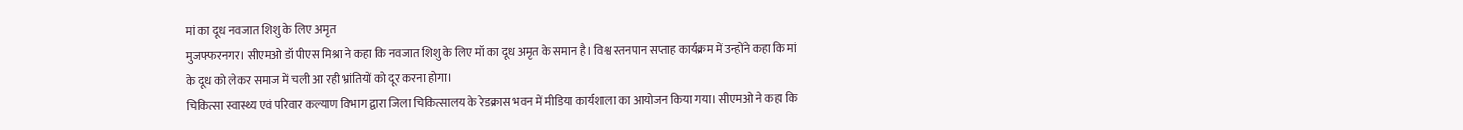मां का दूध नवजात शिशु के लिए अमृत
मुजफ्फरनगर। सीएमओ डॉ पीएस मिश्रा ने कहा कि नवजात शिशु के लिए मॉ का दूध अमृत के समान है। विश्व स्तनपान सप्ताह कार्यक्रम में उन्होंने कहा कि मां के दूध को लेकर समाज में चली आ रही भ्रांतियों को दूर करना होगा।
चिकित्सा स्वास्थ्य एवं परिवार कल्याण विभाग द्वारा जिला चिकित्सालय के रेडक्रास भवन में मीडिया कार्यशाला का आयोजन किया गया। सीएमओ ने कहा कि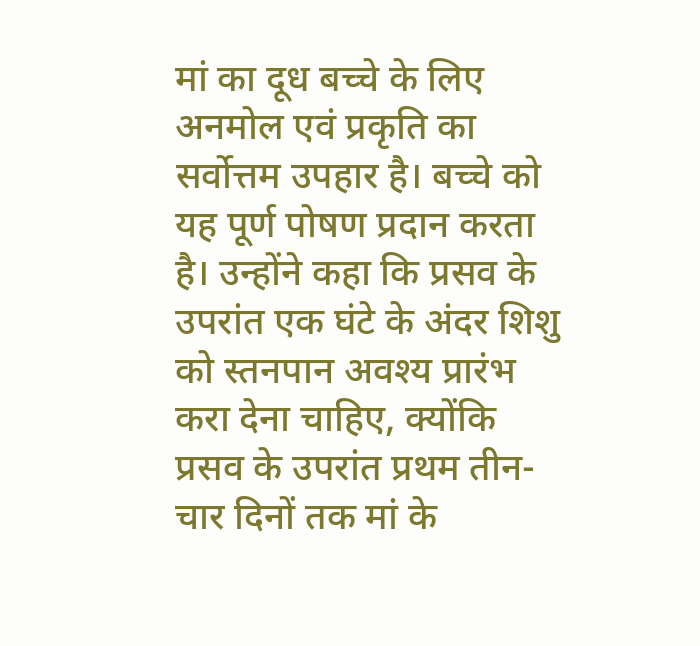मां का दूध बच्चे के लिए अनमोल एवं प्रकृति का सर्वोत्तम उपहार है। बच्चे को यह पूर्ण पोषण प्रदान करता है। उन्होंने कहा कि प्रसव के उपरांत एक घंटे के अंदर शिशु को स्तनपान अवश्य प्रारंभ करा देना चाहिए, क्योंकि प्रसव के उपरांत प्रथम तीन-चार दिनों तक मां के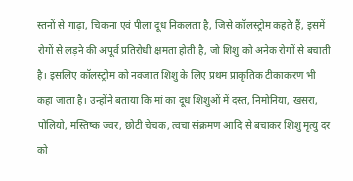स्तनों से गाढ़ा, चिकना एवं पीला दूध निकलता है, जिसे कॉलस्ट्रोम कहते हैं, इसमें रोगों से लड़ने की अपूर्व प्रतिरोधी क्षमता होती है, जो शिशु को अनेक रोगों से बचाती है। इसलिए कॉलस्ट्रोम को नवजात शिशु के लिए प्रथम प्राकृतिक टीकाकरण भी कहा जाता है। उन्होंने बताया कि मां का दूध शिशुओं में दस्त, निमोनिया, खसरा, पोलियो, मस्तिष्क ज्वर, छोटी चेचक, त्वचा संक्रमण आदि से बचाकर शिशु मृत्यु दर को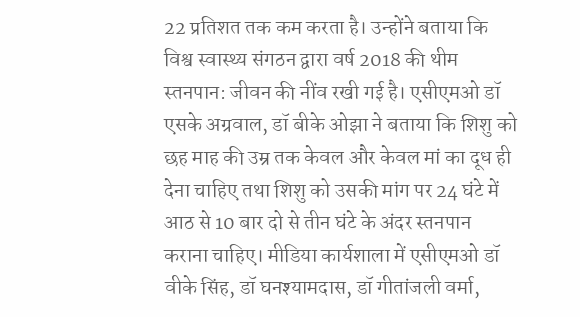22 प्रतिशत तक कम करता है। उन्होंने बताया कि विश्व स्वास्थ्य संगठन द्वारा वर्ष 2018 की थीम स्तनपान: जीवन की नींव रखी गई है। एसीएमओ डॉ एसके अग्रवाल, डॉ बीके ओझा ने बताया कि शिशु को छह माह की उम्र तक केवल और केवल मां का दूध ही देना चाहिए तथा शिशु को उसकी मांग पर 24 घंटे में आठ से 10 बार दो से तीन घंटे के अंदर स्तनपान कराना चाहिए। मीडिया कार्यशाला में एसीएमओ डॉ वीके सिंह, डॉ घनश्यामदास, डॉ गीतांजली वर्मा,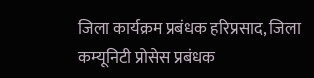जिला कार्यक्रम प्रबंधक हरिप्रसाद, जिला कम्यूनिटी प्रोसेस प्रबंधक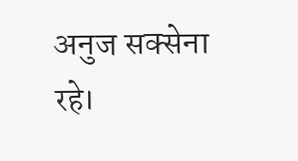अनुज सक्सेना रहे।